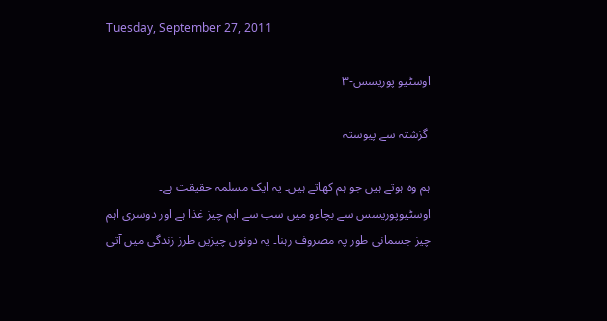Tuesday, September 27, 2011

اوسٹیو پوریسس-۳

 گزشتہ سے پیوستہ

ہم وہ ہوتے ہیں جو ہم کھاتے ہیں۔ یہ ایک مسلمہ حقیقت ہے۔ اوسٹیوپوریسس سے بچاءو میں سب سے اہم چیز غذا ہے اور دوسری اہم چیز جسمانی طور پہ مصروف رہنا۔ یہ دونوں چیزیں طرز زندگی میں آتی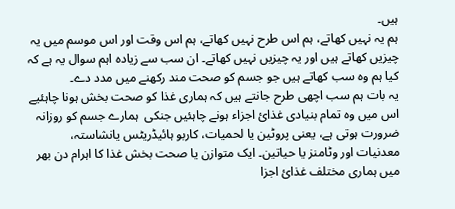ہیں۔
ہم یہ نہیں کھاتے، ہم اس طرح نہیں کھاتے، ہم اس وقت اور اس موسم میں یہ چیزیں کھاتے ہیں اور یہ چیزیں نہیں کھاتے۔ ان سب سے زیادہ اہم سوال یہ ہے کہ کیا ہم وہ سب کھاتے ہیں جو جسم کو صحت مند رکھنے میں مدد دے۔
یہ بات ہم سب اچھی طرح جانتے ہیں کہ ہماری غذا کو صحت بخش ہونا چاہئیے اس میں وہ تمام بنیادی غذائ اجزاء ہونے چاہئیں جنکی  ہمارے جسم کو روزانہ ضرورت ہوتی ہے، یعنی پروٹین یا لحمیات، کاربو ہائیڈریٹس یانشاستہ، معدنیات اور وٹامنز یا حیاتین۔ ایک متوازن یا صحت بخش غذا کا اہرام دن بھر میں ہماری مختلف غذائ اجزا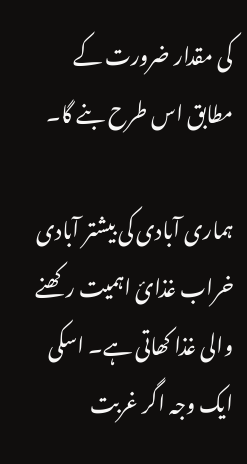کی مقدار ضرورت کے مطابق اس طرح بنے گا۔

ہماری آبادی کی بیشتر آبادی خراب غذائ اہمیت رکھنے والی غذا کھاتی ہے۔ اسکی ایک وجہ اگر غربت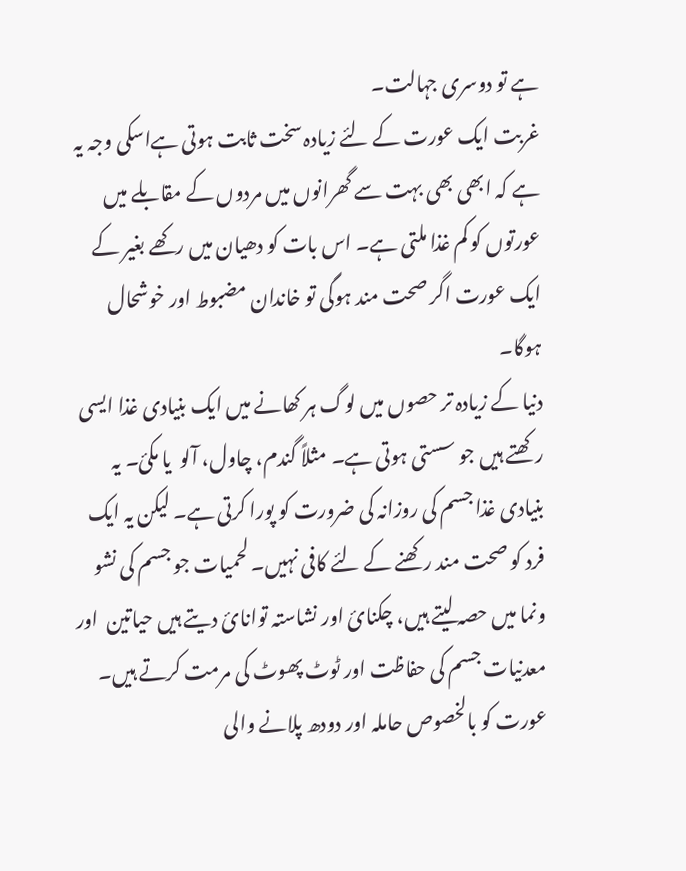ہے تو دوسری جہالت۔
غربت ایک عورت کے لئے زیادہ سخت ثابت ہوتی ہےاسکی وجہ یہ ہے کہ ابھی بھی بہت سے گھرانوں میں مردوں کے مقابلے میں عورتوں کو کم غذا ملتی ہے۔ اس بات کو دھیان میں رکھے بغیر کے ایک عورت اگر صحت مند ہوگی تو خاندان مضبوط اور خوشحال ہوگا۔
دنیا کے زیادہ تر حصوں میں لوگ ہر کھانے میں ایک بنیادی غذا ایسی رکھتے ہیں جو سستی ہوتی ہے۔ مثلاً گندم، چاول، آلو  یا مکئ۔ یہ بنیادی غذا جسم کی روزانہ کی ضرورت کو پورا کرتی ہے۔ لیکن یہ ایک فرد کو صحت مند رکھنے کے لئے کافی نہیں۔ لحمیات جو جسم کی نشو ونما میں حصہ لیتے ہیں، چکنائ اور نشاستہ توانائ دیتے ہیں حیاتین  اور معدنیات جسم کی حفاظت اور ٹوٹ پھوٹ کی مرمت کرتے ہیں۔
عورت کو بالخصوص حاملہ اور دودھ پلانے والی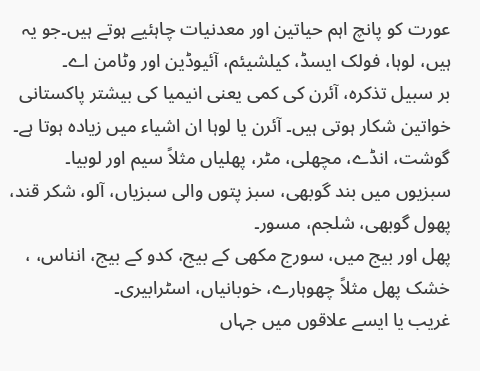عورت کو پانچ اہم حیاتین اور معدنیات چاہئیے ہوتے ہیں۔جو یہ ہیں، لوہا، فولک ایسڈ، کیلشیئم، آئیوڈین اور وٹامن اے۔
بر سبیل تذکرہ، آئرن کی کمی یعنی انیمیا کی بیشتر پاکستانی خواتین شکار ہوتی ہیں۔ آئرن یا لوہا ان اشیاء میں زیادہ ہوتا ہے۔ گوشت، انڈے، مچھلی، مٹر، پھلیاں مثلاً سیم اور لوبیا۔
سبزیوں میں بند گوبھی، سبز پتوں والی سبزیاں، آلو، شکر قند، پھول گوبھی، شلجم، مسور۔
پھل اور بیج میں، سورج مکھی کے بیج، کدو کے بیج، انناس، ، خشک پھل مثلاً چھوہارے، خوبانیاں، اسٹرابیری۔
غریب یا ایسے علاقوں میں جہاں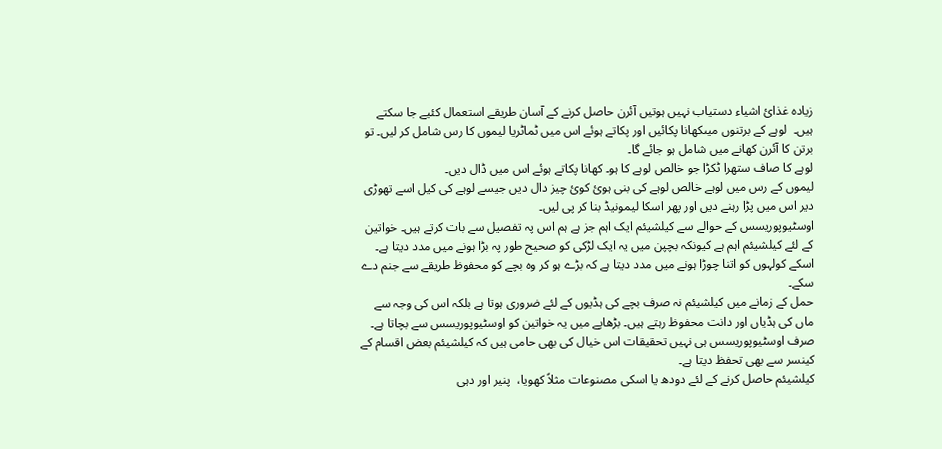زیادہ غذائ اشیاء دستیاب نہیں ہوتیں آئرن حاصل کرنے کے آسان طریقے استعمال کئیے جا سکتے ہیں۔  لوہے کے برتنوں میںکھانا پکائیں اور پکاتے ہوئے اس میں ٹماٹریا لیموں کا رس شامل کر لیں۔ تو برتن کا آئرن کھانے میں شامل ہو جائے گا۔
لوہے کا صاف ستھرا ٹکڑا جو خالص لوہے کا ہو۔ کھانا پکاتے ہوئے اس میں ڈال دیں۔
لیموں کے رس میں لوہے خالص لوہے کی بنی ہوئ کوئ چیز دال دیں جیسے لوہے کی کیل اسے تھوڑی دیر اس میں پڑا رہنے دیں اور پھر اسکا لیمونیڈ بنا کر پی لیں۔
اوسٹیوپوریسس کے حوالے سے کیلشیئم ایک اہم جز ہے ہم اس پہ تفصیل سے بات کرتے ہیں۔ خواتین کے لئے کیلشیئم اہم ہے کیونکہ بچپن میں یہ ایک لڑکی کو صحیح طور پہ بڑا ہونے میں مدد دیتا ہے۔ اسکے کولہوں کو اتنا چوڑا ہونے میں مدد دیتا ہے کہ بڑے ہو کر وہ بچے کو محفوظ طریقے سے جنم دے سکے۔
حمل کے زمانے میں کیلشیئم نہ صرف بچے کی ہڈیوں کے لئے ضروری ہوتا ہے بلکہ اس کی وجہ سے ماں کی ہڈیاں اور دانت محفوظ رہتے ہیں۔ بڑھاپے میں یہ خواتین کو اوسٹیوپوریسس سے بچاتا ہے۔  صرف اوسٹیوپوریسس ہی نہیں تحقیقات اس خیال کی بھی حامی ہیں کہ کیلشیئم بعض اقسام کے کینسر سے بھی تحفظ دیتا ہے۔
کیلشیئم حاصل کرنے کے لئے دودھ یا اسکی مصنوعات مثلاً کھویا،  پنیر اور دہی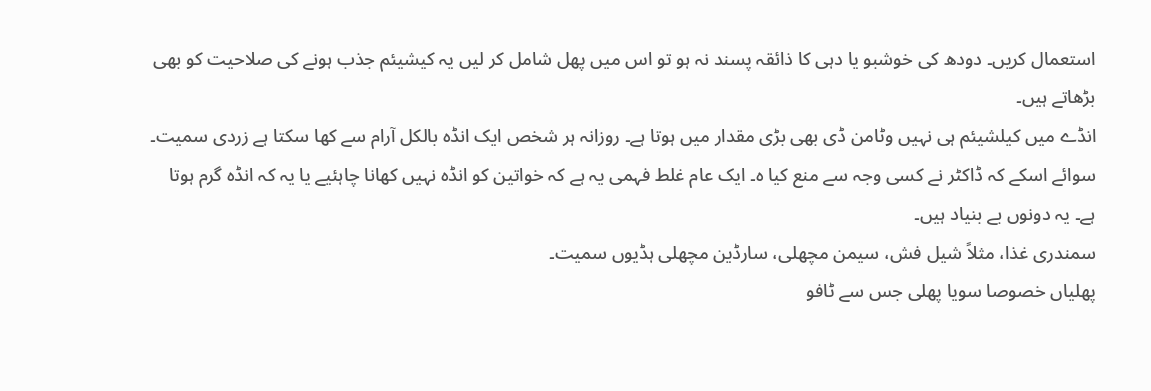استعمال کریں۔ دودھ کی خوشبو یا دہی کا ذائقہ پسند نہ ہو تو اس میں پھل شامل کر لیں یہ کیشیئم جذب ہونے کی صلاحیت کو بھی بڑھاتے ہیں۔
انڈے میں کیلشیئم ہی نہیں وٹامن ڈی بھی بڑی مقدار میں ہوتا ہے۔ روزانہ ہر شخص ایک انڈہ بالکل آرام سے کھا سکتا ہے زردی سمیت۔ سوائے اسکے کہ ڈاکٹر نے کسی وجہ سے منع کیا ہ۔ ایک عام غلط فہمی یہ ہے کہ خواتین کو انڈہ نہیں کھانا چاہئیے یا یہ کہ انڈہ گرم ہوتا ہے۔ یہ دونوں بے بنیاد ہیں۔
سمندری غذا، مثلاً شیل فش، سیمن مچھلی، سارڈین مچھلی ہڈیوں سمیت۔
پھلیاں خصوصا سویا پھلی جس سے ٹافو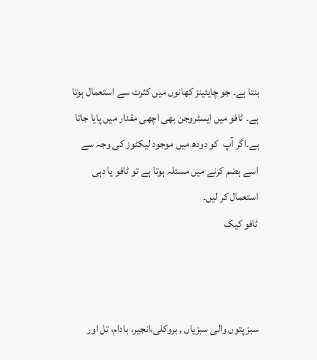بنتا ہے۔ جو چایئینز کھانوں میں کثرت سے استعمال ہوتا ہے۔ ٹافو میں ایسٹروجن بھی اچھی مقدار میں پایا جاتا ہے۔اگر آپ  کو دودھ میں موجود لیکٹوز کی وجہ سے اسے ہضم کرنے میں مسئلہ ہوتا ہے تو ٹافو یا دہی استعمال کر لیں۔
ٹافو کیک



سبز پتوں والی سبزیاں , بروکلی،انجیر، بادام، تل اور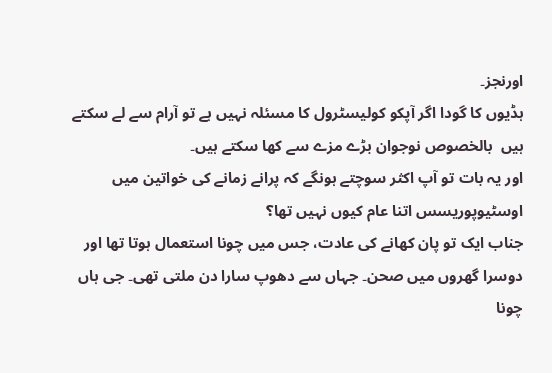اورنجز۔
ہڈیوں کا گودا اگر آپکو کولیسٹرول کا مسئلہ نہیں ہے تو آرام سے لے سکتے ہیں  بالخصوص نوجوان بڑے مزے سے کھا سکتے ہیں۔
اور یہ بات تو آپ اکثر سوچتے ہونگے کہ پرانے زمانے کی خواتین میں اوسٹیوپوریسس اتنا عام کیوں نہیں تھا؟
جناب ایک تو پان کھانے کی عادت، جس میں چونا استعمال ہوتا تھا اور دوسرا گھروں میں صحن۔ جہاں سے دھوپ سارا دن ملتی تھی۔ جی ہاں چونا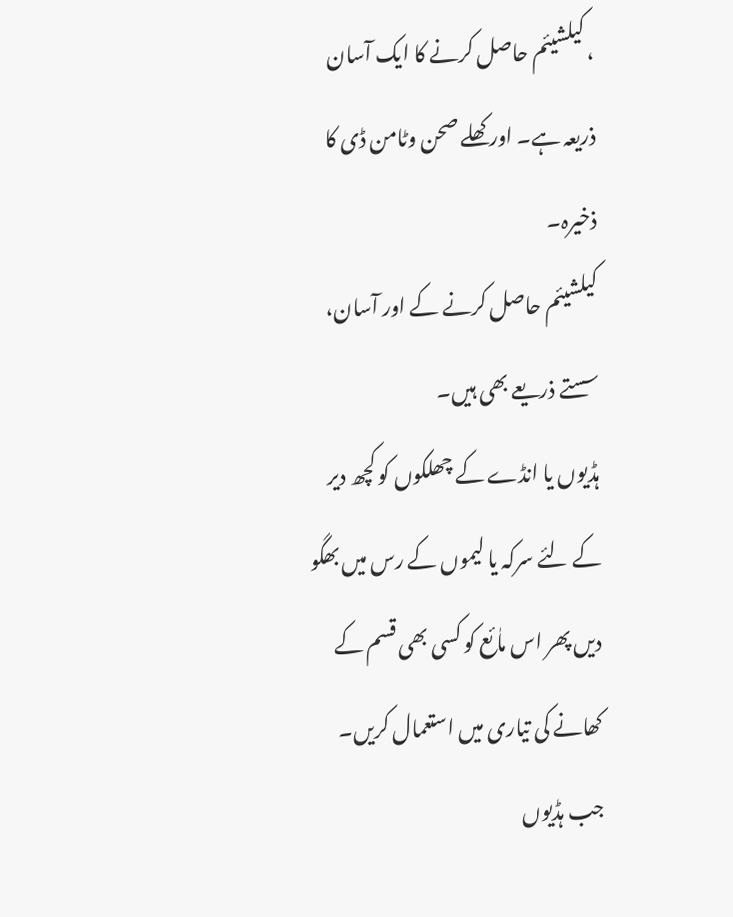، کیلشیئم حاصل کرنے کا ایک آسان ذریعہ ہے۔ اور کھلے صحن وٹامن ڈی کا ذخیرہ۔
کیلشیئم حاصل کرنے کے اور آسان،  سستے ذریعے بھی ہیں۔
ہڈیوں یا انڈے کے چھلکوں کو کچھ دیر کے لئے سرکہ یا لیموں کے رس میں بھگو دیں پھر اس ماٰئع کو کسی بھی قسم کے کھانے کی تیاری میں استعمال کریں۔
جب ہڈیوں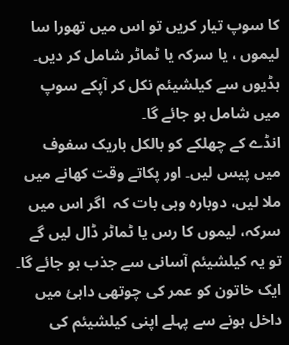کا سوپ تیار کریں تو اس میں تھورا سا لیموں ، یا سرکہ یا ٹماٹر شامل کر دیں۔ ہڈیوں سے کیلشیئم نکل کر آپکے سوپ میں شامل ہو جائے گا۔
انڈے کے چھلکے کو بالکل باریک سفوف میں پیس لیں۔ اور پکاتے وقت کھانے میں ملا لیں، دوبارہ وہی بات کہ  اگر اس میں سرکہ، لیموں کا رس یا ٹماٹر ڈال لیں گے تو یہ کیلشیئم آسانی سے جذب ہو جائے گا۔
ایک خاتون کو عمر کی چوتھی داہئ میں داخل ہونے سے پہلے اپنی کیلشیئم کی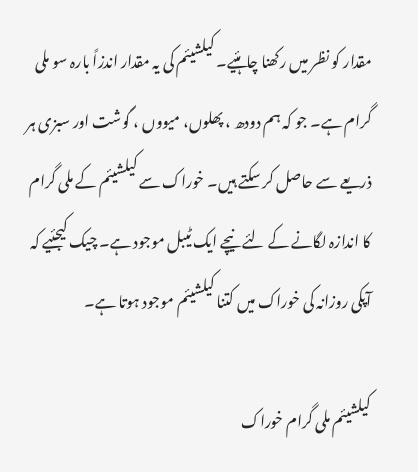مقدار کو نظر میں رکھنا چاہئیے۔ کیلشیئم کی یہ مقدار اندزاً بارہ سو ملی گرام ہے۔ جو کہ ہم دودھ ، پھلوں، میووں ، گوشت اور سبزی ہر ذریعے سے حاصل کر سکتے ہیں۔ خوراک سے کیلشیئم کے ملی گرام کا اندازہ لگانے کے لئے نیچے ایک ٹیبل موجود ہے۔ چیک کیجئیے کہ آپکی روزانہ کی خوراک میں کتنا کیلشیئم موجود ہوتا ہے۔

کیلشیئم ملی گرام خوراک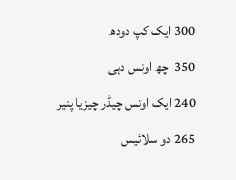300 ایک کپ دودھ
350  چھ اونس دہی
240 ایک اونس چیڈر چیزیا پنیر
265 دو سلائیس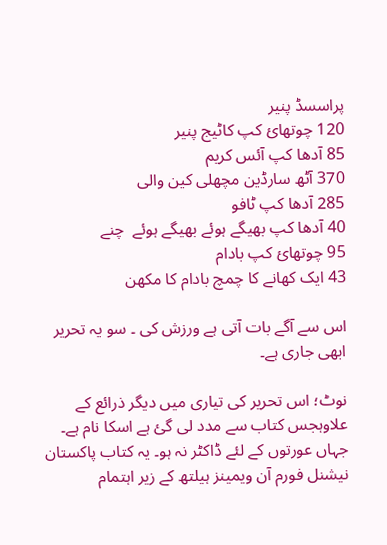پراسسڈ پنیر
120 چوتھائ کپ کاٹیج پنیر
85 آدھا کپ آئس کریم
370 آٹھ سارڈین مچھلی کین والی
285 آدھا کپ ٹافو
40 آدھا کپ بھیگے ہوئے بھیگے ہوئے  چنے
95 چوتھائ کپ بادام
43 ایک کھانے کا چمچ بادام کا مکھن

اس سے آگے بات آتی ہے ورزش کی ۔ سو یہ تحریر ابھی جاری ہے۔

نوٹ؛ اس تحریر کی تیاری میں دیگر ذرائع کے علاوہجس کتاب سے مدد لی گئ ہے اسکا نام ہے۔ جہاں عورتوں کے لئے ڈاکٹر نہ ہو۔ یہ کتاب پاکستان نیشنل فورم آن ویمینز ہیلتھ کے زیر اہتمام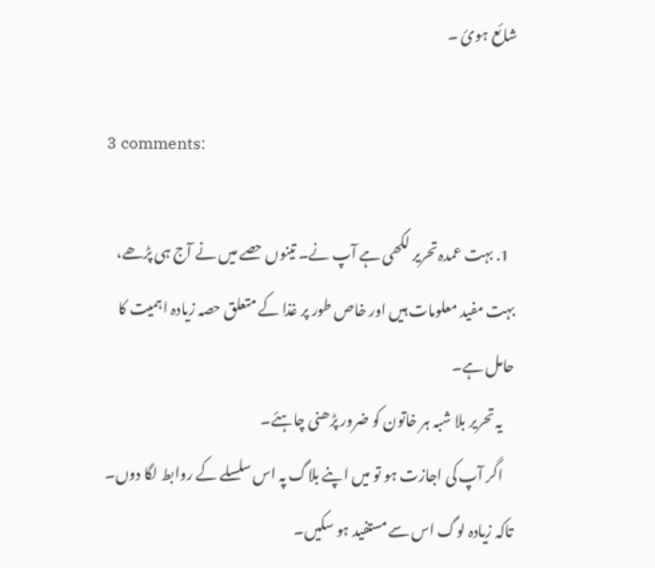شائع ہوئ ۔

3 comments:

  1. بہت عمدہ تحریر لکھی ہے آپ نے۔ تینوں حصے میں نے آج ہی پڑھے، بہت مفید معلومات ہیں اور خاص طور پر غذا کے متعلق حصہ زیادہ اہمیت کا حامل ہے۔
    یہ تحریر بلا شبہ ہر خاتون کو ضرور پڑھنی چاہئے۔
    اگر آپ کی اجازت ہو تو میں اپنے بلاگ پہ اس سلسلے کے روابط لگا دوں۔ تاکہ زیادہ لوگ اس سے مستفید ہو سکیں۔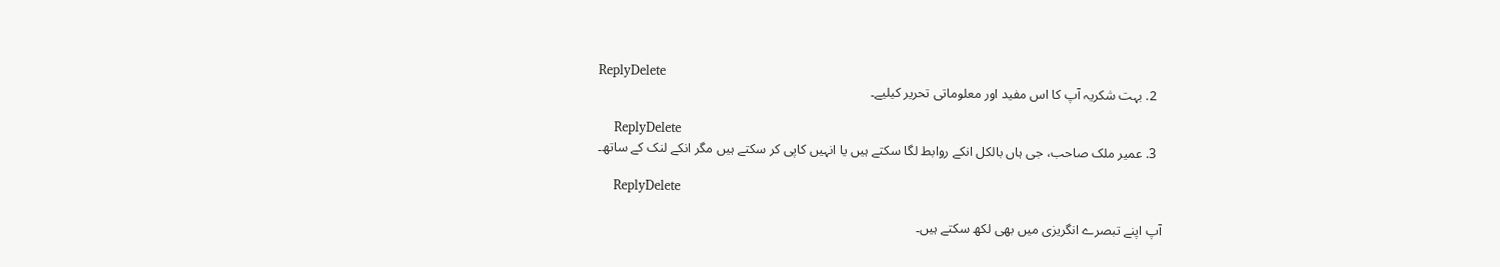ReplyDelete
  2. بہت شکریہ آپ کا اس مفید اور معلوماتی تحریر کیلیے۔

    ReplyDelete
  3. عمیر ملک صاحب، جی ہاں بالکل انکے روابط لگا سکتے ہیں یا انہیں کاپی کر سکتے ہیں مگر انکے لنک کے ساتھ۔

    ReplyDelete

آپ اپنے تبصرے انگریزی میں بھی لکھ سکتے ہیں۔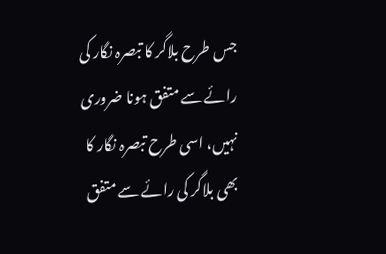جس طرح بلاگر کا تبصرہ نگار کی رائے سے متفق ہونا ضروری نہیں، اسی طرح تبصرہ نگار کا بھی بلاگر کی رائے سے متفق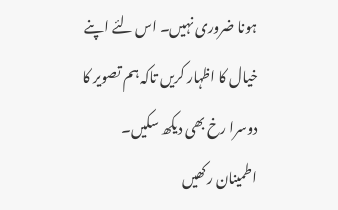ہونا ضروری نہیں۔ اس لئے اپنے خیال کا اظہار کریں تاکہ ہم تصویر کا دوسرا رخ بھی دیکھ سکیں۔
اطمینان رکھیں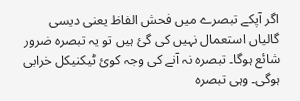اگر آپکے تبصرے میں فحش الفاظ یعنی دیسی گالیاں استعمال نہیں کی گئ ہیں تو یہ تبصرہ ضرور شائع ہوگا۔ تبصرہ نہ آنے کی وجہ کوئ ٹیکنیکل خرابی ہوگی۔ وہی تبصرہ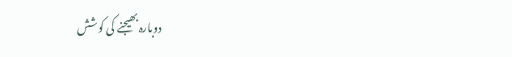دوبارہ بھیجنے کی کوشش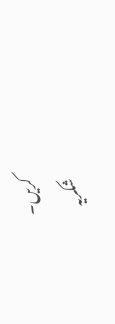کریں۔
شکریہ